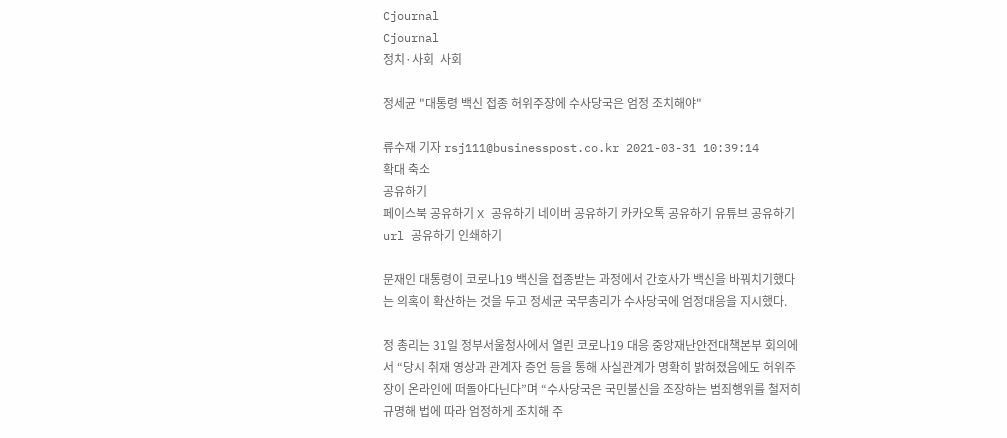Cjournal
Cjournal
정치·사회  사회

정세균 "대통령 백신 접종 허위주장에 수사당국은 엄정 조치해야"

류수재 기자 rsj111@businesspost.co.kr 2021-03-31 10:39:14
확대 축소
공유하기
페이스북 공유하기 X 공유하기 네이버 공유하기 카카오톡 공유하기 유튜브 공유하기 url 공유하기 인쇄하기

문재인 대통령이 코로나19 백신을 접종받는 과정에서 간호사가 백신을 바꿔치기했다는 의혹이 확산하는 것을 두고 정세균 국무총리가 수사당국에 엄정대응을 지시했다.

정 총리는 31일 정부서울청사에서 열린 코로나19 대응 중앙재난안전대책본부 회의에서 “당시 취재 영상과 관계자 증언 등을 통해 사실관계가 명확히 밝혀졌음에도 허위주장이 온라인에 떠돌아다닌다”며 “수사당국은 국민불신을 조장하는 범죄행위를 철저히 규명해 법에 따라 엄정하게 조치해 주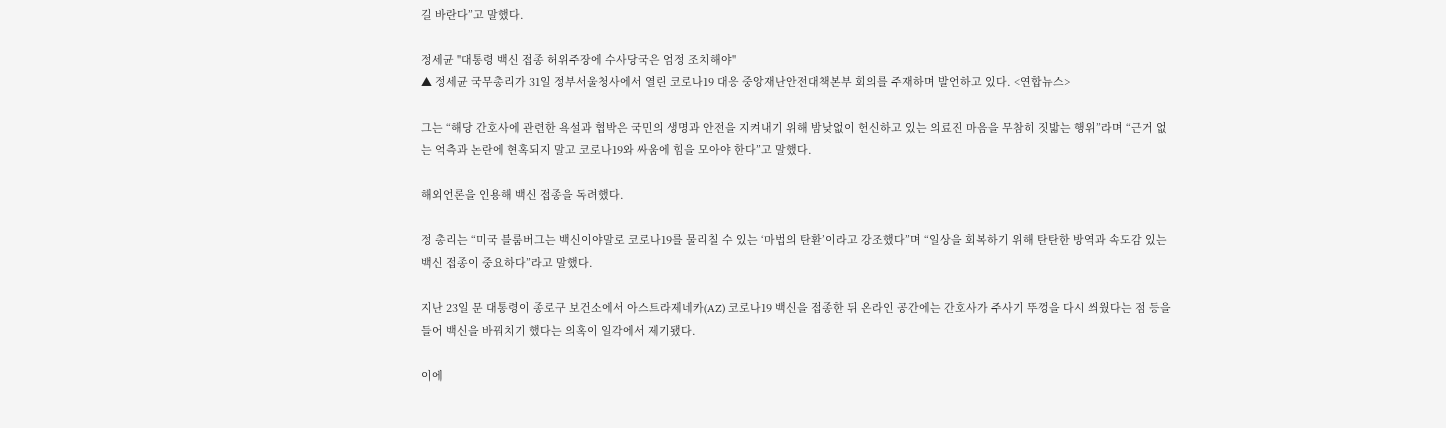길 바란다”고 말했다.

정세균 "대통령 백신 접종 허위주장에 수사당국은 엄정 조치해야"
▲ 정세균 국무총리가 31일 정부서울청사에서 열린 코로나19 대응 중앙재난안전대책본부 회의를 주재하며 발언하고 있다. <연합뉴스>

그는 “해당 간호사에 관련한 욕설과 협박은 국민의 생명과 안전을 지켜내기 위해 밤낮없이 헌신하고 있는 의료진 마음을 무참히 짓밟는 행위”라며 “근거 없는 억측과 논란에 현혹되지 말고 코로나19와 싸움에 힘을 모아야 한다”고 말했다.

해외언론을 인용해 백신 접종을 독려했다.

정 총리는 “미국 블룸버그는 백신이야말로 코로나19를 물리칠 수 있는 ‘마법의 탄환’이라고 강조했다”며 “일상을 회복하기 위해 탄탄한 방역과 속도감 있는 백신 접종이 중요하다”라고 말했다.

지난 23일 문 대통령이 종로구 보건소에서 아스트라제네카(AZ) 코로나19 백신을 접종한 뒤 온라인 공간에는 간호사가 주사기 뚜껑을 다시 씌웠다는 점 등을 들어 백신을 바꿔치기 했다는 의혹이 일각에서 제기됐다.

이에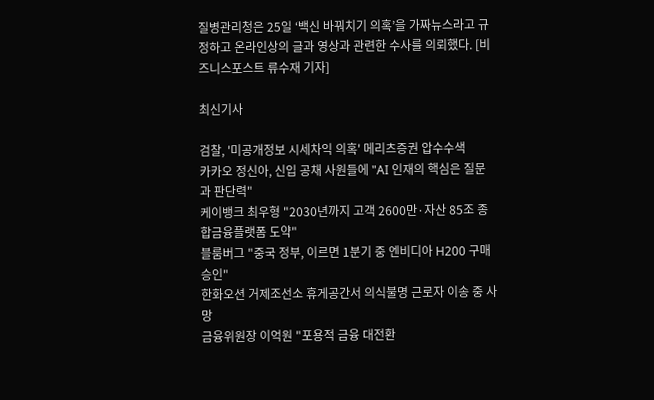질병관리청은 25일 ‘백신 바꿔치기 의혹’을 가짜뉴스라고 규정하고 온라인상의 글과 영상과 관련한 수사를 의뢰했다. [비즈니스포스트 류수재 기자]

최신기사

검찰, '미공개정보 시세차익 의혹' 메리츠증권 압수수색
카카오 정신아, 신입 공채 사원들에 "AI 인재의 핵심은 질문과 판단력"
케이뱅크 최우형 "2030년까지 고객 2600만·자산 85조 종합금융플랫폼 도약"
블룸버그 "중국 정부, 이르면 1분기 중 엔비디아 H200 구매 승인"
한화오션 거제조선소 휴게공간서 의식불명 근로자 이송 중 사망
금융위원장 이억원 "포용적 금융 대전환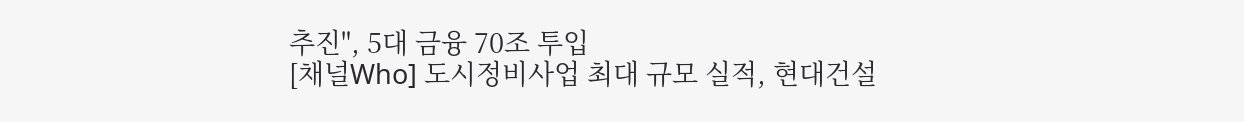추진", 5대 금융 70조 투입
[채널Who] 도시정비사업 최대 규모 실적, 현대건설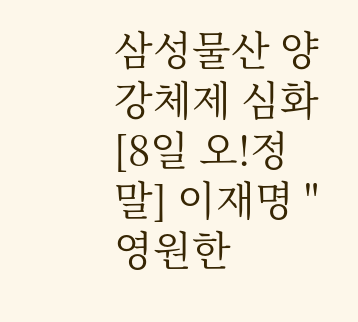삼성물산 양강체제 심화
[8일 오!정말] 이재명 "영원한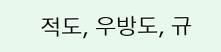적도, 우방도, 규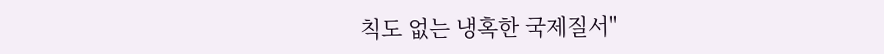칙도 없는 냉혹한 국제질서"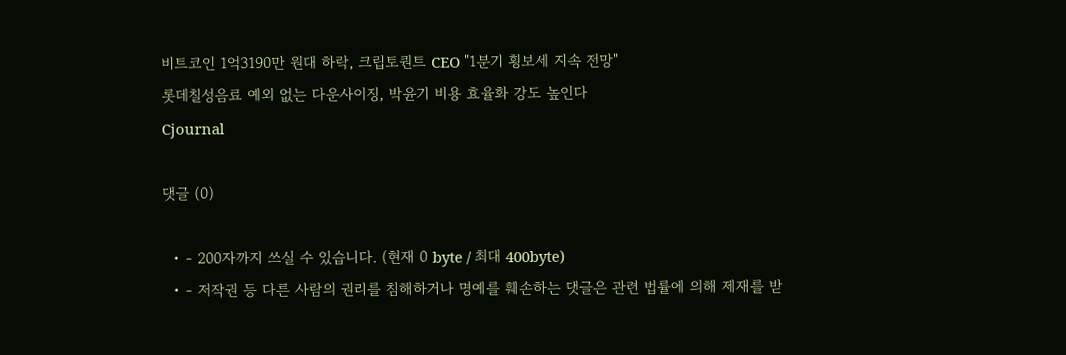비트코인 1억3190만 원대 하락, 크립토퀀트 CEO "1분기 횡보세 지속 전망"
롯데칠성음료 예외 없는 다운사이징, 박윤기 비용 효율화 강도 높인다
Cjournal

댓글 (0)

  • - 200자까지 쓰실 수 있습니다. (현재 0 byte / 최대 400byte)
  • - 저작권 등 다른 사람의 권리를 침해하거나 명예를 훼손하는 댓글은 관련 법률에 의해 제재를 받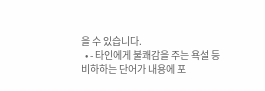을 수 있습니다.
  • - 타인에게 불쾌감을 주는 욕설 등 비하하는 단어가 내용에 포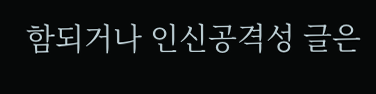함되거나 인신공격성 글은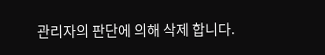관리자의 판단에 의해 삭제 합니다.